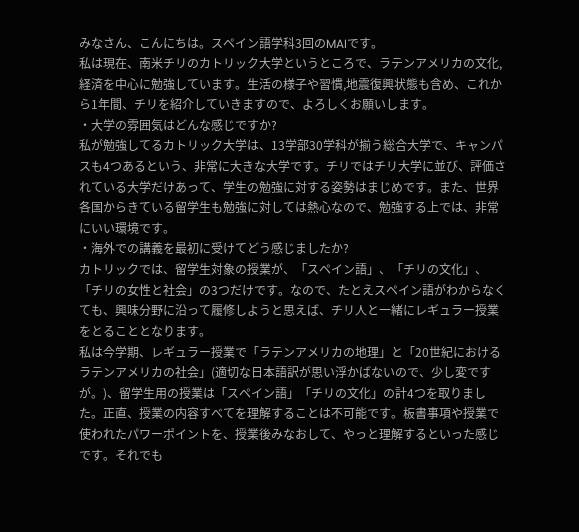みなさん、こんにちは。スペイン語学科3回のMAIです。
私は現在、南米チリのカトリック大学というところで、ラテンアメリカの文化,経済を中心に勉強しています。生活の様子や習慣,地震復興状態も含め、これから1年間、チリを紹介していきますので、よろしくお願いします。
・大学の雰囲気はどんな感じですか?
私が勉強してるカトリック大学は、13学部30学科が揃う総合大学で、キャンパスも4つあるという、非常に大きな大学です。チリではチリ大学に並び、評価されている大学だけあって、学生の勉強に対する姿勢はまじめです。また、世界各国からきている留学生も勉強に対しては熱心なので、勉強する上では、非常にいい環境です。
・海外での講義を最初に受けてどう感じましたか?
カトリックでは、留学生対象の授業が、「スペイン語」、「チリの文化」、「チリの女性と社会」の3つだけです。なので、たとえスペイン語がわからなくても、興味分野に沿って履修しようと思えば、チリ人と一緒にレギュラー授業をとることとなります。
私は今学期、レギュラー授業で「ラテンアメリカの地理」と「20世紀におけるラテンアメリカの社会」(適切な日本語訳が思い浮かばないので、少し変ですが。)、留学生用の授業は「スペイン語」「チリの文化」の計4つを取りました。正直、授業の内容すべてを理解することは不可能です。板書事項や授業で使われたパワーポイントを、授業後みなおして、やっと理解するといった感じです。それでも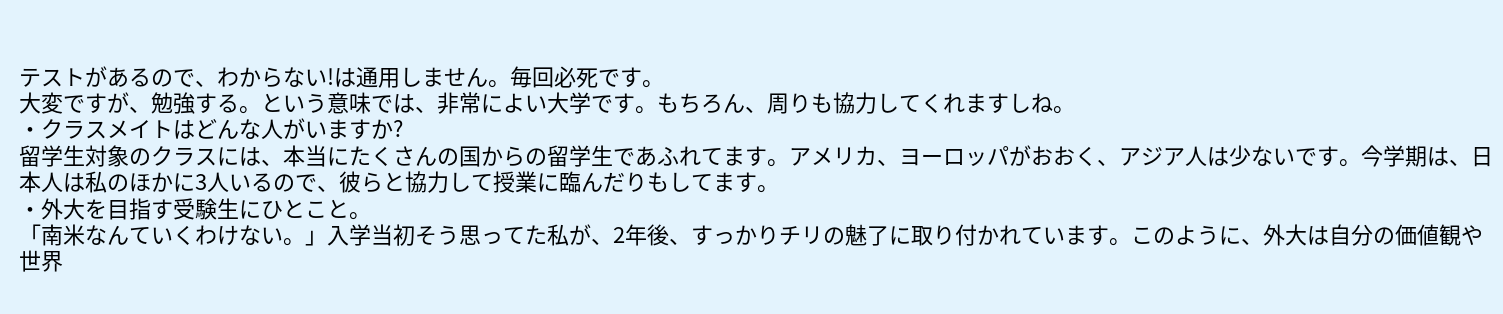テストがあるので、わからない!は通用しません。毎回必死です。
大変ですが、勉強する。という意味では、非常によい大学です。もちろん、周りも協力してくれますしね。
・クラスメイトはどんな人がいますか?
留学生対象のクラスには、本当にたくさんの国からの留学生であふれてます。アメリカ、ヨーロッパがおおく、アジア人は少ないです。今学期は、日本人は私のほかに3人いるので、彼らと協力して授業に臨んだりもしてます。
・外大を目指す受験生にひとこと。
「南米なんていくわけない。」入学当初そう思ってた私が、2年後、すっかりチリの魅了に取り付かれています。このように、外大は自分の価値観や世界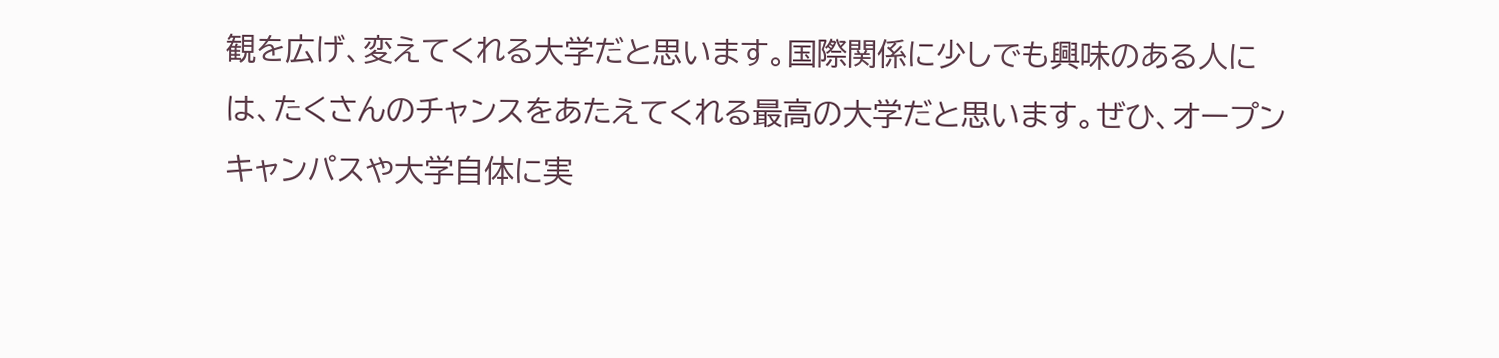観を広げ、変えてくれる大学だと思います。国際関係に少しでも興味のある人には、たくさんのチャンスをあたえてくれる最高の大学だと思います。ぜひ、オープンキャンパスや大学自体に実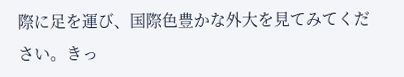際に足を運び、国際色豊かな外大を見てみてください。きっ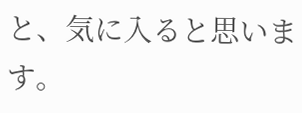と、気に入ると思います。